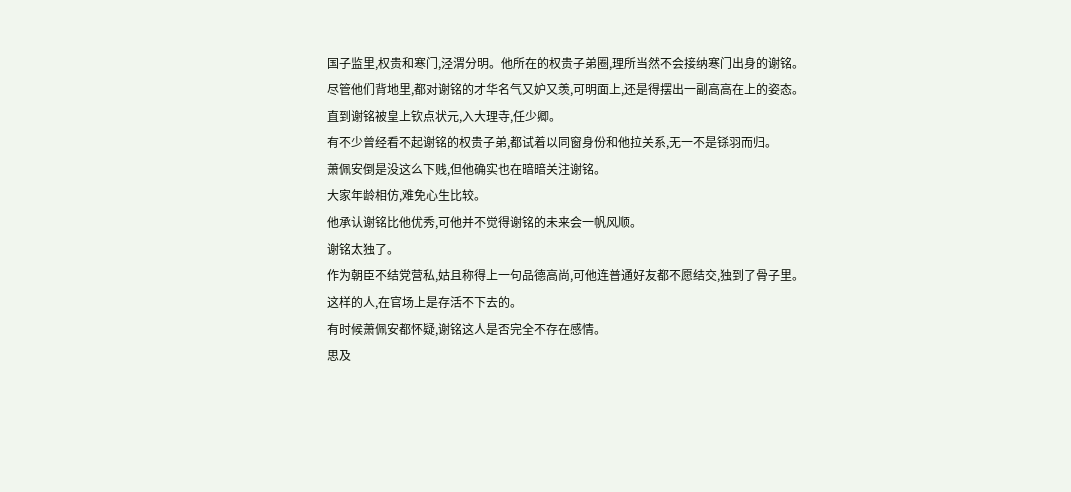国子监里,权贵和寒门,泾渭分明。他所在的权贵子弟圈,理所当然不会接纳寒门出身的谢铭。
尽管他们背地里,都对谢铭的才华名气又妒又羡,可明面上,还是得摆出一副高高在上的姿态。
直到谢铭被皇上钦点状元,入大理寺,任少卿。
有不少曾经看不起谢铭的权贵子弟,都试着以同窗身份和他拉关系,无一不是铩羽而归。
萧佩安倒是没这么下贱,但他确实也在暗暗关注谢铭。
大家年龄相仿,难免心生比较。
他承认谢铭比他优秀,可他并不觉得谢铭的未来会一帆风顺。
谢铭太独了。
作为朝臣不结党营私,姑且称得上一句品德高尚,可他连普通好友都不愿结交,独到了骨子里。
这样的人,在官场上是存活不下去的。
有时候萧佩安都怀疑,谢铭这人是否完全不存在感情。
思及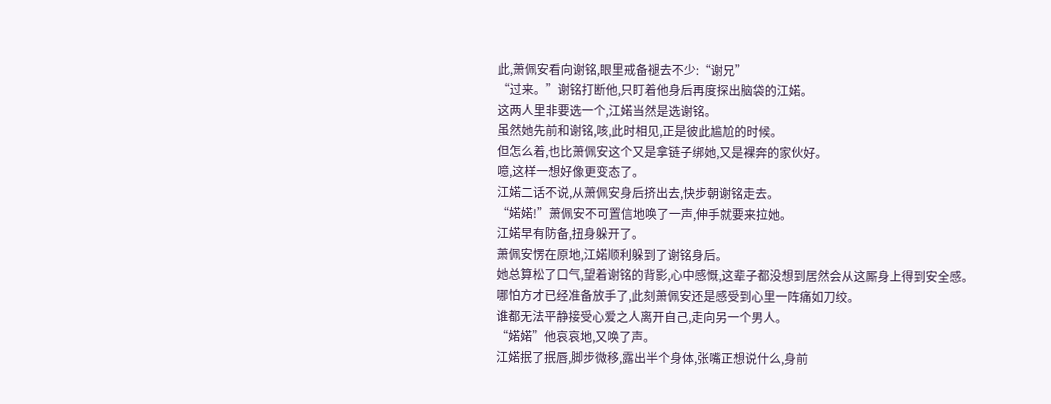此,萧佩安看向谢铭,眼里戒备褪去不少:“谢兄”
“过来。”谢铭打断他,只盯着他身后再度探出脑袋的江婼。
这两人里非要选一个,江婼当然是选谢铭。
虽然她先前和谢铭,咳,此时相见,正是彼此尴尬的时候。
但怎么着,也比萧佩安这个又是拿链子绑她,又是裸奔的家伙好。
噫,这样一想好像更变态了。
江婼二话不说,从萧佩安身后挤出去,快步朝谢铭走去。
“婼婼!”萧佩安不可置信地唤了一声,伸手就要来拉她。
江婼早有防备,扭身躲开了。
萧佩安愣在原地,江婼顺利躲到了谢铭身后。
她总算松了口气,望着谢铭的背影,心中感慨,这辈子都没想到居然会从这厮身上得到安全感。
哪怕方才已经准备放手了,此刻萧佩安还是感受到心里一阵痛如刀绞。
谁都无法平静接受心爱之人离开自己,走向另一个男人。
“婼婼”他哀哀地,又唤了声。
江婼抿了抿唇,脚步微移,露出半个身体,张嘴正想说什么,身前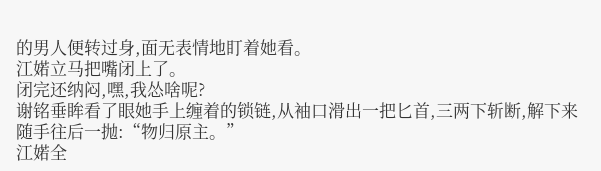的男人便转过身,面无表情地盯着她看。
江婼立马把嘴闭上了。
闭完还纳闷,嘿,我怂啥呢?
谢铭垂眸看了眼她手上缠着的锁链,从袖口滑出一把匕首,三两下斩断,解下来随手往后一抛:“物归原主。”
江婼全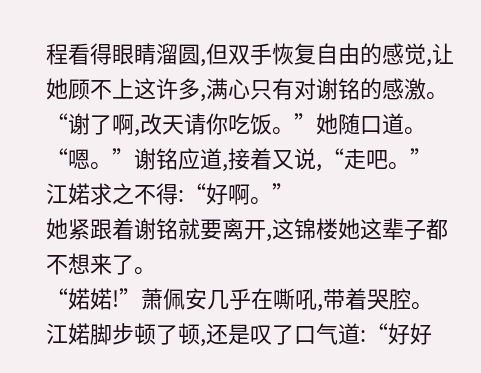程看得眼睛溜圆,但双手恢复自由的感觉,让她顾不上这许多,满心只有对谢铭的感激。
“谢了啊,改天请你吃饭。”她随口道。
“嗯。”谢铭应道,接着又说,“走吧。”
江婼求之不得:“好啊。”
她紧跟着谢铭就要离开,这锦楼她这辈子都不想来了。
“婼婼!”萧佩安几乎在嘶吼,带着哭腔。
江婼脚步顿了顿,还是叹了口气道:“好好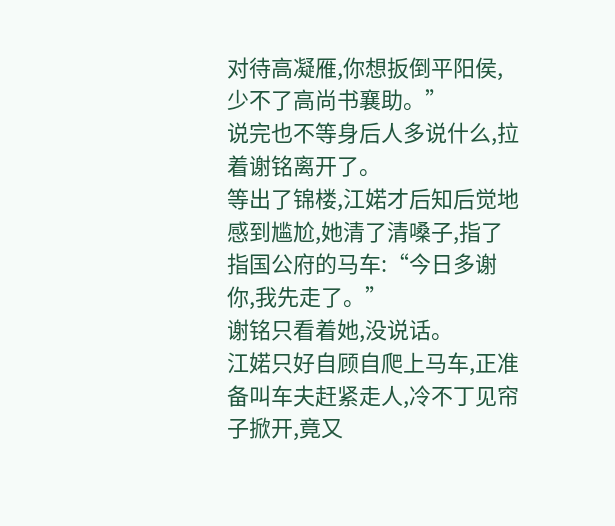对待高凝雁,你想扳倒平阳侯,少不了高尚书襄助。”
说完也不等身后人多说什么,拉着谢铭离开了。
等出了锦楼,江婼才后知后觉地感到尴尬,她清了清嗓子,指了指国公府的马车:“今日多谢你,我先走了。”
谢铭只看着她,没说话。
江婼只好自顾自爬上马车,正准备叫车夫赶紧走人,冷不丁见帘子掀开,竟又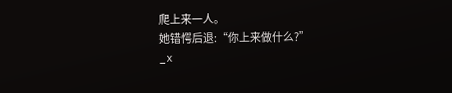爬上来一人。
她错愕后退:“你上来做什么?”
_x